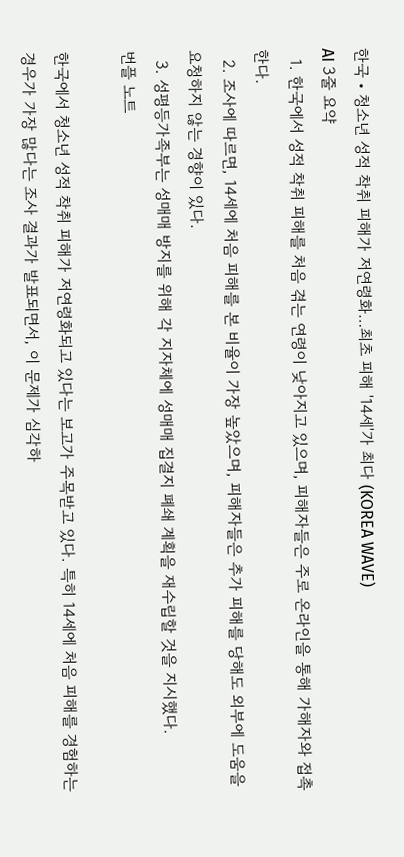한국・청소년 성적 착취 피해가 저연령화…최초 피해 '14세'가 최다 (KOREA WAVE)
AI 3줄 요약
  1. 한국에서 성적 착취 피해를 처음 겪는 연령이 낮아지고 있으며, 피해자들은 주로 온라인을 통해 가해자와 접촉한다.
  2. 조사에 따르면, 14세에 처음 피해를 본 비율이 가장 높았으며, 피해자들은 추가 피해를 당해도 외부에 도움을 요청하지 않는 경향이 있다.
  3. 성평등가족부는 성매매 방지를 위해 각 지자체에 성매매 집결지 폐쇄 계획을 재수립할 것을 지시했다.
번플 노트

한국에서 청소년 성적 착취 피해가 저연령화되고 있다는 보고가 주목받고 있다. 특히 14세에 처음 피해를 경험하는 경우가 가장 많다는 조사 결과가 발표되면서, 이 문제가 심각하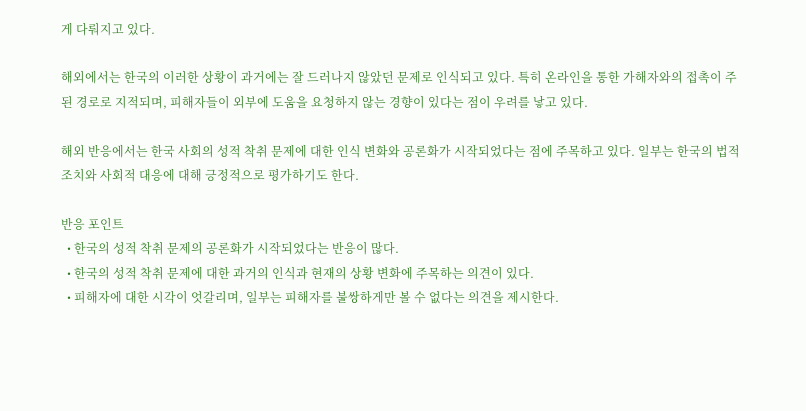게 다뤄지고 있다.

해외에서는 한국의 이러한 상황이 과거에는 잘 드러나지 않았던 문제로 인식되고 있다. 특히 온라인을 통한 가해자와의 접촉이 주된 경로로 지적되며, 피해자들이 외부에 도움을 요청하지 않는 경향이 있다는 점이 우려를 낳고 있다.

해외 반응에서는 한국 사회의 성적 착취 문제에 대한 인식 변화와 공론화가 시작되었다는 점에 주목하고 있다. 일부는 한국의 법적 조치와 사회적 대응에 대해 긍정적으로 평가하기도 한다.

반응 포인트
  • 한국의 성적 착취 문제의 공론화가 시작되었다는 반응이 많다.
  • 한국의 성적 착취 문제에 대한 과거의 인식과 현재의 상황 변화에 주목하는 의견이 있다.
  • 피해자에 대한 시각이 엇갈리며, 일부는 피해자를 불쌍하게만 볼 수 없다는 의견을 제시한다.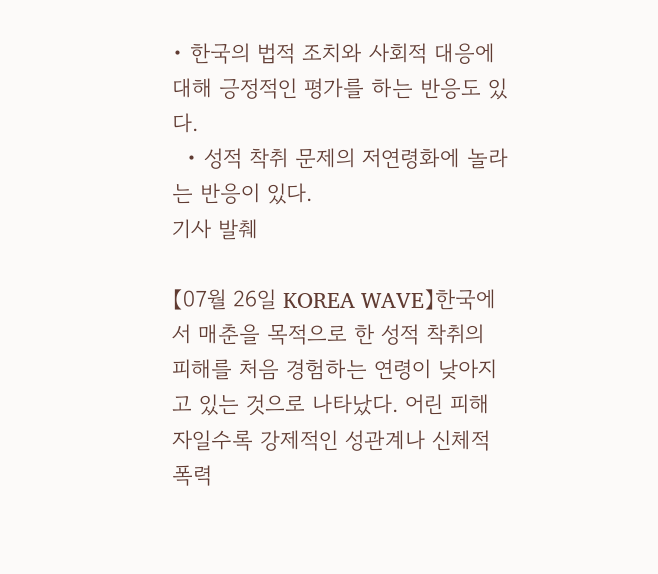• 한국의 법적 조치와 사회적 대응에 대해 긍정적인 평가를 하는 반응도 있다.
  • 성적 착취 문제의 저연령화에 놀라는 반응이 있다.
기사 발췌

【07월 26일 KOREA WAVE】한국에서 매춘을 목적으로 한 성적 착취의 피해를 처음 경험하는 연령이 낮아지고 있는 것으로 나타났다. 어린 피해자일수록 강제적인 성관계나 신체적 폭력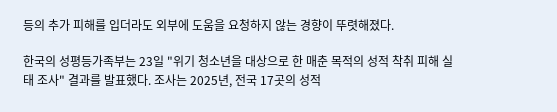등의 추가 피해를 입더라도 외부에 도움을 요청하지 않는 경향이 뚜렷해졌다.

한국의 성평등가족부는 23일 "위기 청소년을 대상으로 한 매춘 목적의 성적 착취 피해 실태 조사" 결과를 발표했다. 조사는 2025년, 전국 17곳의 성적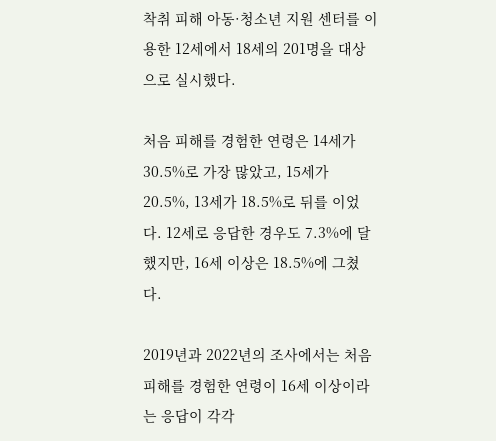착취 피해 아동·청소년 지원 센터를 이용한 12세에서 18세의 201명을 대상으로 실시했다.

처음 피해를 경험한 연령은 14세가 30.5%로 가장 많았고, 15세가 20.5%, 13세가 18.5%로 뒤를 이었다. 12세로 응답한 경우도 7.3%에 달했지만, 16세 이상은 18.5%에 그쳤다.

2019년과 2022년의 조사에서는 처음 피해를 경험한 연령이 16세 이상이라는 응답이 각각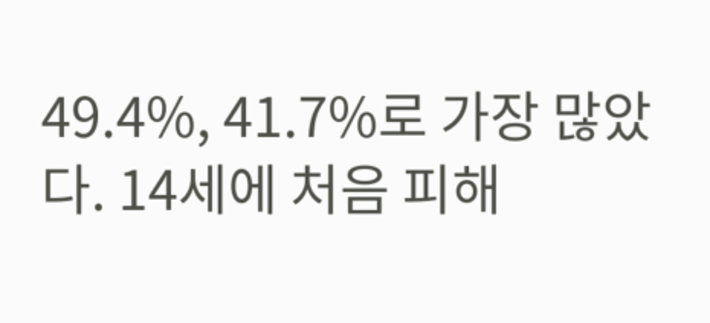49.4%, 41.7%로 가장 많았다. 14세에 처음 피해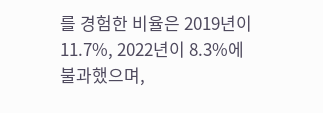를 경험한 비율은 2019년이 11.7%, 2022년이 8.3%에 불과했으며,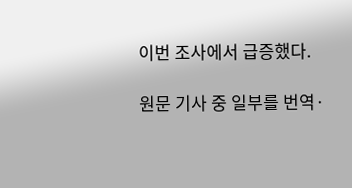이번 조사에서 급증했다.

원문 기사 중 일부를 번역·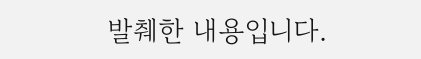발췌한 내용입니다.